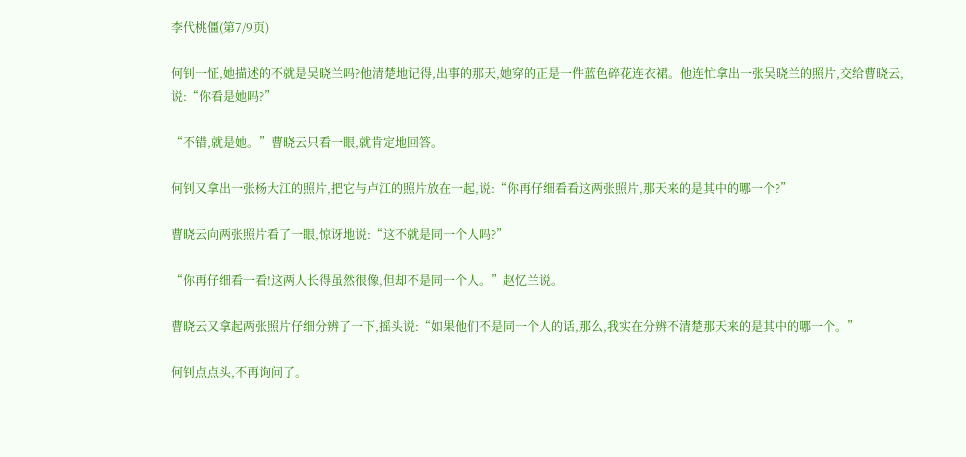李代桃僵(第7/9页)

何钊一怔,她描述的不就是吴晓兰吗?他清楚地记得,出事的那天,她穿的正是一件蓝色碎花连衣裙。他连忙拿出一张吴晓兰的照片,交给曹晓云,说:“你看是她吗?”

“不错,就是她。”曹晓云只看一眼,就肯定地回答。

何钊又拿出一张杨大江的照片,把它与卢江的照片放在一起,说:“你再仔细看看这两张照片,那天来的是其中的哪一个?”

曹晓云向两张照片看了一眼,惊讶地说:“这不就是同一个人吗?”

“你再仔细看一看!这两人长得虽然很像,但却不是同一个人。”赵忆兰说。

曹晓云又拿起两张照片仔细分辨了一下,摇头说:“如果他们不是同一个人的话,那么,我实在分辨不清楚那天来的是其中的哪一个。”

何钊点点头,不再询问了。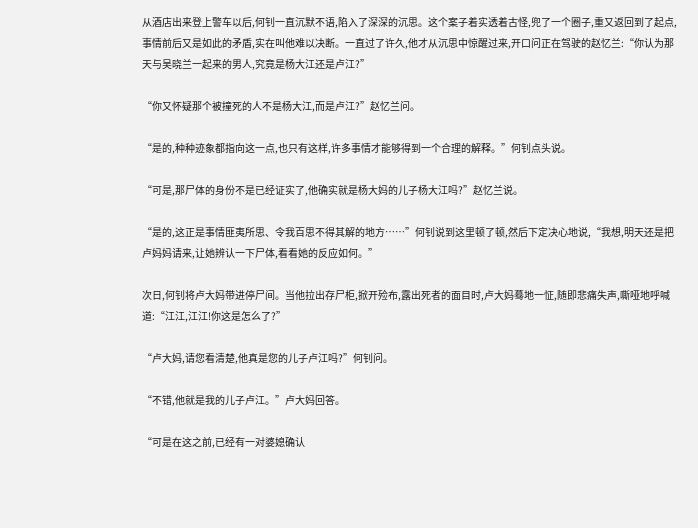从酒店出来登上警车以后,何钊一直沉默不语,陷入了深深的沉思。这个案子着实透着古怪,兜了一个圈子,重又返回到了起点,事情前后又是如此的矛盾,实在叫他难以决断。一直过了许久,他才从沉思中惊醒过来,开口问正在驾驶的赵忆兰:“你认为那天与吴晓兰一起来的男人,究竟是杨大江还是卢江?”

“你又怀疑那个被撞死的人不是杨大江,而是卢江?”赵忆兰问。

“是的,种种迹象都指向这一点,也只有这样,许多事情才能够得到一个合理的解释。”何钊点头说。

“可是,那尸体的身份不是已经证实了,他确实就是杨大妈的儿子杨大江吗?”赵忆兰说。

“是的,这正是事情匪夷所思、令我百思不得其解的地方……”何钊说到这里顿了顿,然后下定决心地说,“我想,明天还是把卢妈妈请来,让她辨认一下尸体,看看她的反应如何。”

次日,何钊将卢大妈带进停尸间。当他拉出存尸柜,掀开殓布,露出死者的面目时,卢大妈蓦地一怔,随即悲痛失声,嘶哑地呼喊道:“江江,江江!你这是怎么了?”

“卢大妈,请您看清楚,他真是您的儿子卢江吗?”何钊问。

“不错,他就是我的儿子卢江。”卢大妈回答。

“可是在这之前,已经有一对婆媳确认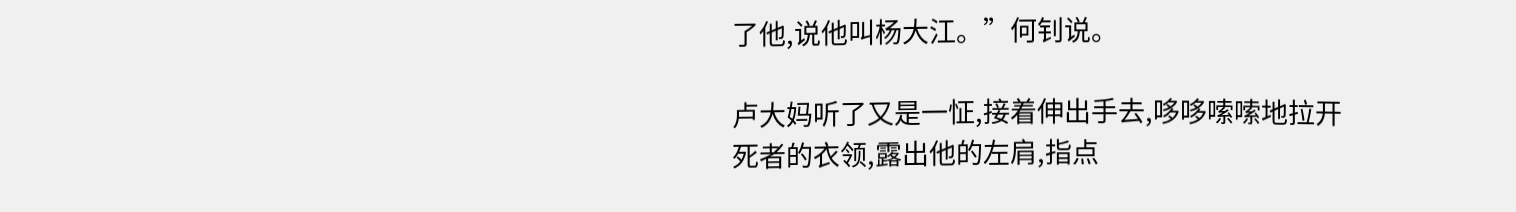了他,说他叫杨大江。”何钊说。

卢大妈听了又是一怔,接着伸出手去,哆哆嗦嗦地拉开死者的衣领,露出他的左肩,指点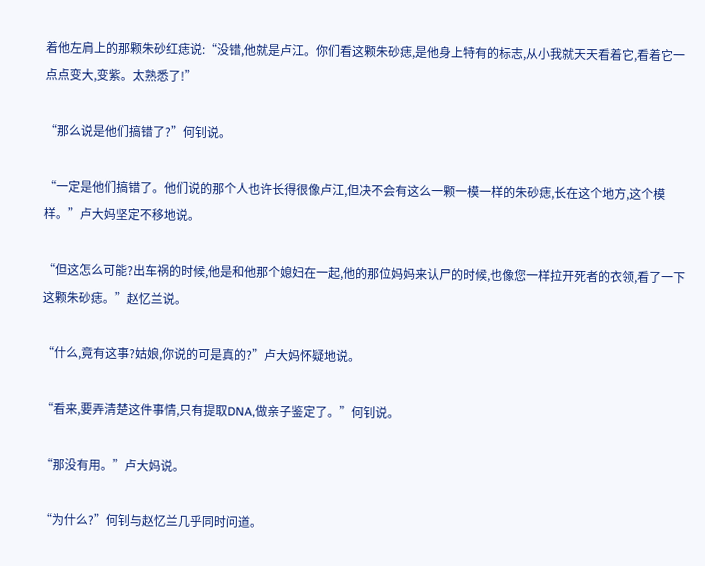着他左肩上的那颗朱砂红痣说:“没错,他就是卢江。你们看这颗朱砂痣,是他身上特有的标志,从小我就天天看着它,看着它一点点变大,变紫。太熟悉了!”

“那么说是他们搞错了?”何钊说。

“一定是他们搞错了。他们说的那个人也许长得很像卢江,但决不会有这么一颗一模一样的朱砂痣,长在这个地方,这个模样。”卢大妈坚定不移地说。

“但这怎么可能?出车祸的时候,他是和他那个媳妇在一起,他的那位妈妈来认尸的时候,也像您一样拉开死者的衣领,看了一下这颗朱砂痣。”赵忆兰说。

“什么,竟有这事?姑娘,你说的可是真的?”卢大妈怀疑地说。

“看来,要弄清楚这件事情,只有提取DNA,做亲子鉴定了。”何钊说。

“那没有用。”卢大妈说。

“为什么?”何钊与赵忆兰几乎同时问道。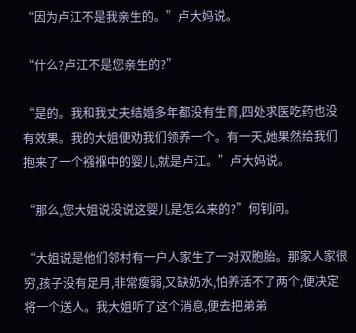“因为卢江不是我亲生的。”卢大妈说。

“什么?卢江不是您亲生的?”

“是的。我和我丈夫结婚多年都没有生育,四处求医吃药也没有效果。我的大姐便劝我们领养一个。有一天,她果然给我们抱来了一个襁褓中的婴儿,就是卢江。”卢大妈说。

“那么,您大姐说没说这婴儿是怎么来的?”何钊问。

“大姐说是他们邻村有一户人家生了一对双胞胎。那家人家很穷,孩子没有足月,非常瘦弱,又缺奶水,怕养活不了两个,便决定将一个送人。我大姐听了这个消息,便去把弟弟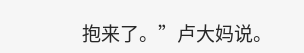抱来了。”卢大妈说。